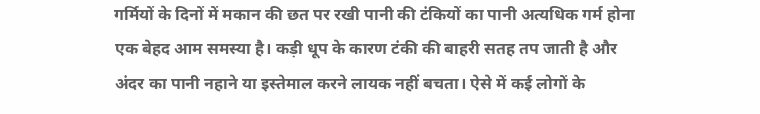गर्मियों के दिनों में मकान की छत पर रखी पानी की टंकियों का पानी अत्यधिक गर्म होना एक बेहद आम समस्या है। कड़ी धूप के कारण टंकी की बाहरी सतह तप जाती है और अंदर का पानी नहाने या इस्तेमाल करने लायक नहीं बचता। ऐसे में कई लोगों के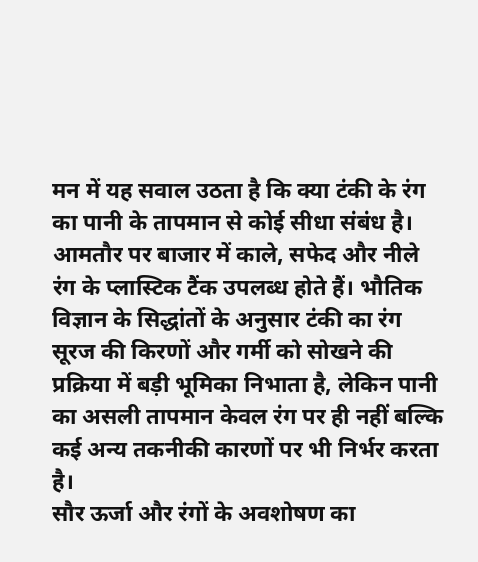मन में यह सवाल उठता है कि क्या टंकी के रंग का पानी के तापमान से कोई सीधा संबंध है। आमतौर पर बाजार में काले, सफेद और नीले रंग के प्लास्टिक टैंक उपलब्ध होते हैं। भौतिक विज्ञान के सिद्धांतों के अनुसार टंकी का रंग सूरज की किरणों और गर्मी को सोखने की प्रक्रिया में बड़ी भूमिका निभाता है, लेकिन पानी का असली तापमान केवल रंग पर ही नहीं बल्कि कई अन्य तकनीकी कारणों पर भी निर्भर करता है।
सौर ऊर्जा और रंगों के अवशोषण का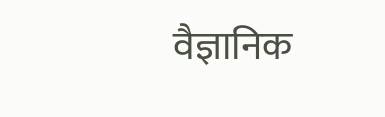वैज्ञानिक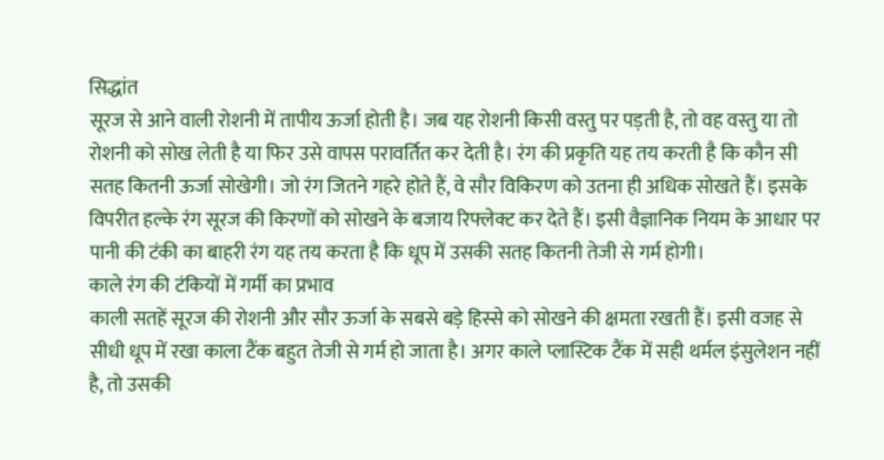सिद्धांत
सूरज से आने वाली रोशनी में तापीय ऊर्जा होती है। जब यह रोशनी किसी वस्तु पर पड़ती है, तो वह वस्तु या तो रोशनी को सोख लेती है या फिर उसे वापस परावर्तित कर देती है। रंग की प्रकृति यह तय करती है कि कौन सी सतह कितनी ऊर्जा सोखेगी। जो रंग जितने गहरे होते हैं, वे सौर विकिरण को उतना ही अधिक सोखते हैं। इसके विपरीत हल्के रंग सूरज की किरणों को सोखने के बजाय रिफ्लेक्ट कर देते हैं। इसी वैज्ञानिक नियम के आधार पर पानी की टंकी का बाहरी रंग यह तय करता है कि धूप में उसकी सतह कितनी तेजी से गर्म होगी।
काले रंग की टंकियों में गर्मी का प्रभाव
काली सतहें सूरज की रोशनी और सौर ऊर्जा के सबसे बड़े हिस्से को सोखने की क्षमता रखती हैं। इसी वजह से सीधी धूप में रखा काला टैंक बहुत तेजी से गर्म हो जाता है। अगर काले प्लास्टिक टैंक में सही थर्मल इंसुलेशन नहीं है, तो उसकी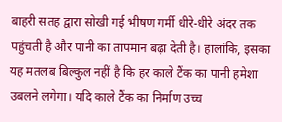बाहरी सतह द्वारा सोखी गई भीषण गर्मी धीरे-धीरे अंदर तक पहुंचती है और पानी का तापमान बढ़ा देती है। हालांकि, इसका यह मतलब बिल्कुल नहीं है कि हर काले टैंक का पानी हमेशा उबलने लगेगा। यदि काले टैंक का निर्माण उच्च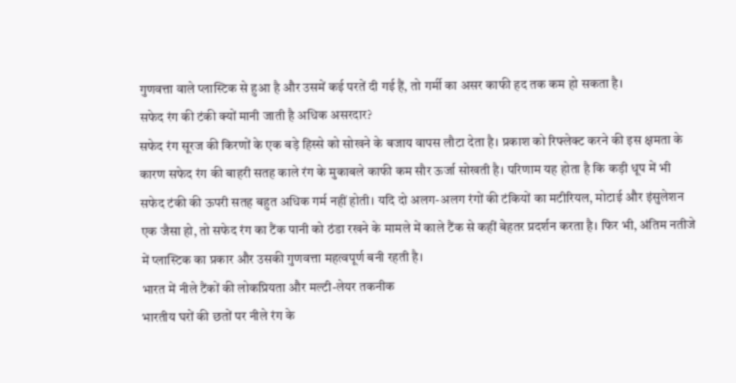गुणवत्ता वाले प्लास्टिक से हुआ है और उसमें कई परतें दी गई हैं, तो गर्मी का असर काफी हद तक कम हो सकता है।
सफेद रंग की टंकी क्यों मानी जाती है अधिक असरदार?
सफेद रंग सूरज की किरणों के एक बड़े हिस्से को सोखने के बजाय वापस लौटा देता है। प्रकाश को रिफ्लेक्ट करने की इस क्षमता के कारण सफेद रंग की बाहरी सतह काले रंग के मुकाबले काफी कम सौर ऊर्जा सोखती है। परिणाम यह होता है कि कड़ी धूप में भी सफेद टंकी की ऊपरी सतह बहुत अधिक गर्म नहीं होती। यदि दो अलग-अलग रंगों की टंकियों का मटीरियल, मोटाई और इंसुलेशन एक जैसा हो, तो सफेद रंग का टैंक पानी को ठंडा रखने के मामले में काले टैंक से कहीं बेहतर प्रदर्शन करता है। फिर भी, अंतिम नतीजे में प्लास्टिक का प्रकार और उसकी गुणवत्ता महत्वपूर्ण बनी रहती है।
भारत में नीले टैंकों की लोकप्रियता और मल्टी-लेयर तकनीक
भारतीय घरों की छतों पर नीले रंग के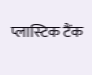प्लास्टिक टैंक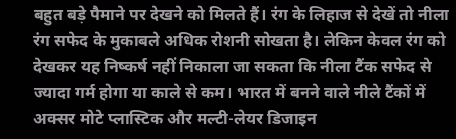बहुत बड़े पैमाने पर देखने को मिलते हैं। रंग के लिहाज से देखें तो नीला रंग सफेद के मुकाबले अधिक रोशनी सोखता है। लेकिन केवल रंग को देखकर यह निष्कर्ष नहीं निकाला जा सकता कि नीला टैंक सफेद से ज्यादा गर्म होगा या काले से कम। भारत में बनने वाले नीले टैंकों में अक्सर मोटे प्लास्टिक और मल्टी-लेयर डिजाइन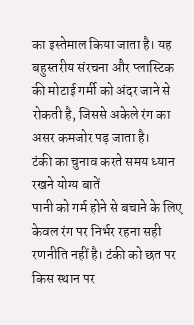का इस्तेमाल किया जाता है। यह बहुस्तरीय संरचना और प्लास्टिक की मोटाई गर्मी को अंदर जाने से रोकती है, जिससे अकेले रंग का असर कमजोर पड़ जाता है।
टंकी का चुनाव करते समय ध्यान रखने योग्य बातें
पानी को गर्म होने से बचाने के लिए केवल रंग पर निर्भर रहना सही रणनीति नहीं है। टंकी को छत पर किस स्थान पर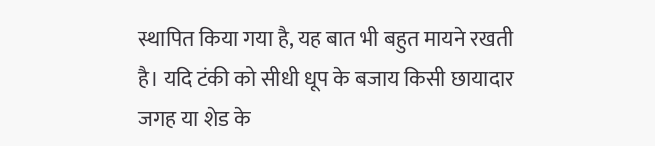स्थापित किया गया है, यह बात भी बहुत मायने रखती है। यदि टंकी को सीधी धूप के बजाय किसी छायादार जगह या शेड के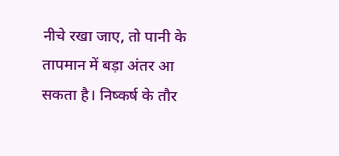नीचे रखा जाए, तो पानी के तापमान में बड़ा अंतर आ सकता है। निष्कर्ष के तौर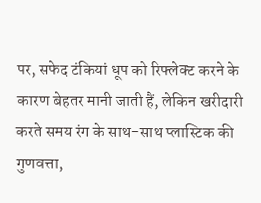पर, सफेद टंकियां धूप को रिफ्लेक्ट करने के कारण बेहतर मानी जाती हैं, लेकिन खरीदारी करते समय रंग के साथ-साथ प्लास्टिक की गुणवत्ता,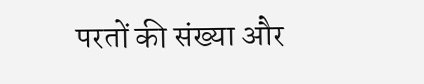परतों की संख्या और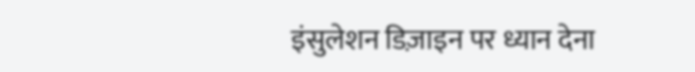इंसुलेशन डिज़ाइन पर ध्यान देना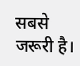सबसे जरूरी है।